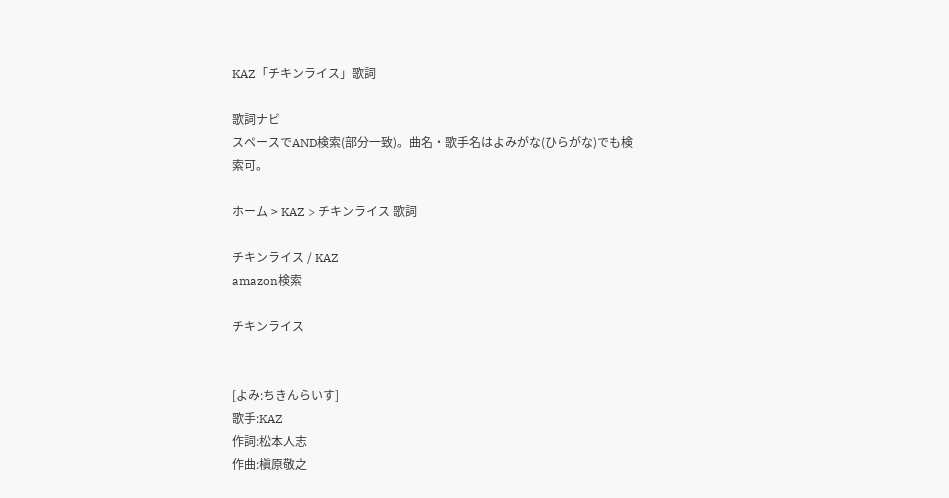KAZ「チキンライス」歌詞

歌詞ナビ
スペースでAND検索(部分一致)。曲名・歌手名はよみがな(ひらがな)でも検索可。

ホーム > KAZ > チキンライス 歌詞

チキンライス / KAZ
amazon検索

チキンライス


[よみ:ちきんらいす]
歌手:KAZ
作詞:松本人志
作曲:槇原敬之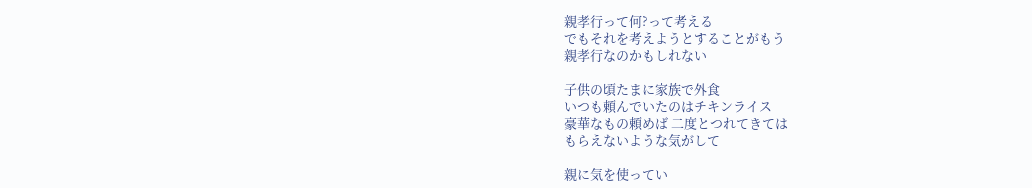親孝行って何?って考える
でもそれを考えようとすることがもう
親孝行なのかもしれない

子供の頃たまに家族で外食
いつも頼んでいたのはチキンライス
豪華なもの頼めば 二度とつれてきては
もらえないような気がして

親に気を使ってい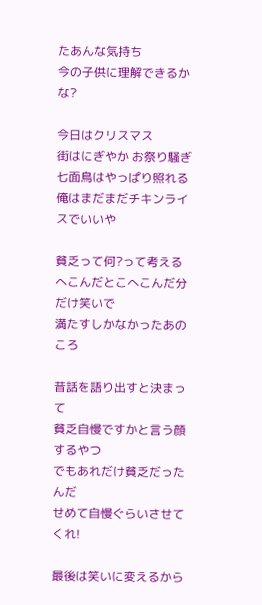たあんな気持ち
今の子供に理解できるかな?

今日はクリスマス
街はにぎやか お祭り騒ぎ
七面鳥はやっぱり照れる
俺はまだまだチキンライスでいいや

貧乏って何?って考える
へこんだとこへこんだ分だけ笑いで
満たすしかなかったあのころ

昔話を語り出すと決まって
貧乏自慢ですかと言う顔するやつ
でもあれだけ貧乏だったんだ
せめて自慢ぐらいさせてくれ!

最後は笑いに変えるから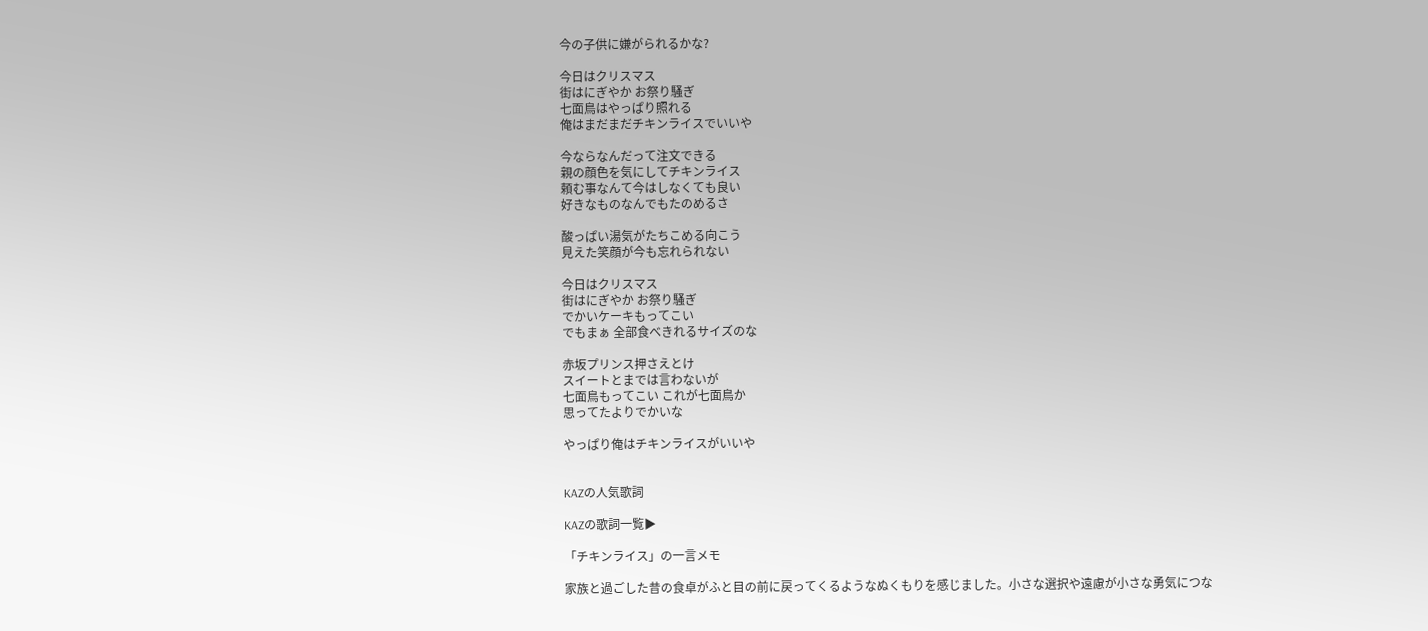今の子供に嫌がられるかな?

今日はクリスマス
街はにぎやか お祭り騒ぎ
七面鳥はやっぱり照れる
俺はまだまだチキンライスでいいや

今ならなんだって注文できる
親の顔色を気にしてチキンライス
頼む事なんて今はしなくても良い
好きなものなんでもたのめるさ

酸っぱい湯気がたちこめる向こう
見えた笑顔が今も忘れられない

今日はクリスマス
街はにぎやか お祭り騒ぎ
でかいケーキもってこい
でもまぁ 全部食べきれるサイズのな

赤坂プリンス押さえとけ
スイートとまでは言わないが
七面鳥もってこい これが七面鳥か
思ってたよりでかいな

やっぱり俺はチキンライスがいいや


KAZの人気歌詞

KAZの歌詞一覧▶

「チキンライス」の一言メモ

家族と過ごした昔の食卓がふと目の前に戻ってくるようなぬくもりを感じました。小さな選択や遠慮が小さな勇気につな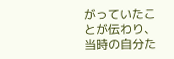がっていたことが伝わり、当時の自分た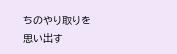ちのやり取りを思い出す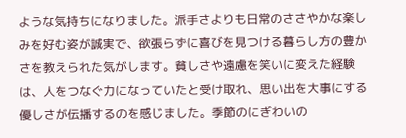ような気持ちになりました。派手さよりも日常のささやかな楽しみを好む姿が誠実で、欲張らずに喜びを見つける暮らし方の豊かさを教えられた気がします。貧しさや遠慮を笑いに変えた経験は、人をつなぐ力になっていたと受け取れ、思い出を大事にする優しさが伝播するのを感じました。季節のにぎわいの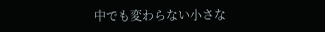中でも変わらない小さな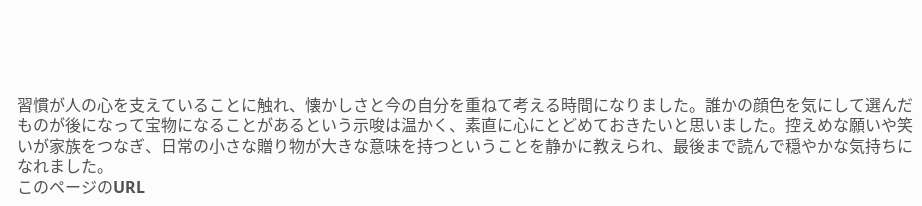習慣が人の心を支えていることに触れ、懐かしさと今の自分を重ねて考える時間になりました。誰かの顔色を気にして選んだものが後になって宝物になることがあるという示唆は温かく、素直に心にとどめておきたいと思いました。控えめな願いや笑いが家族をつなぎ、日常の小さな贈り物が大きな意味を持つということを静かに教えられ、最後まで読んで穏やかな気持ちになれました。
このページのURL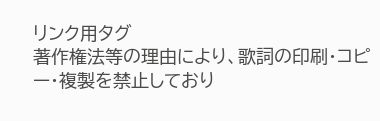リンク用タグ
著作権法等の理由により、歌詞の印刷・コピー・複製を禁止しており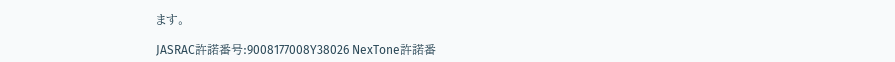ます。

JASRAC許諾番号:9008177008Y38026 NexTone許諾番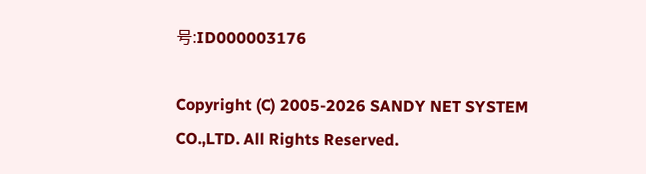号:ID000003176

Copyright (C) 2005-2026 SANDY NET SYSTEM CO.,LTD. All Rights Reserved.